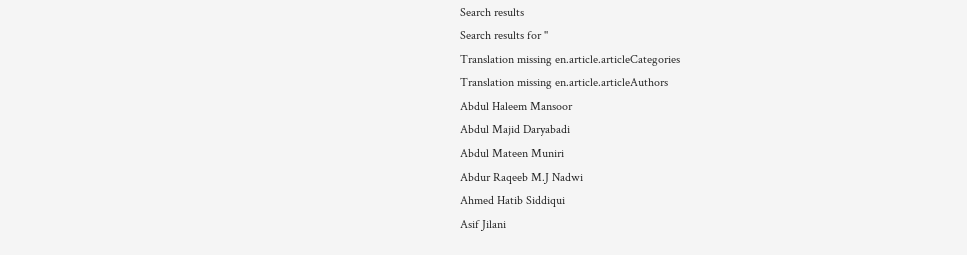Search results
Search results for ''
Translation missing en.article.articleCategories
Translation missing en.article.articleAuthors
Abdul Haleem Mansoor
Abdul Majid Daryabadi
Abdul Mateen Muniri
Abdur Raqeeb M.J Nadwi
Ahmed Hatib Siddiqui
Asif Jilani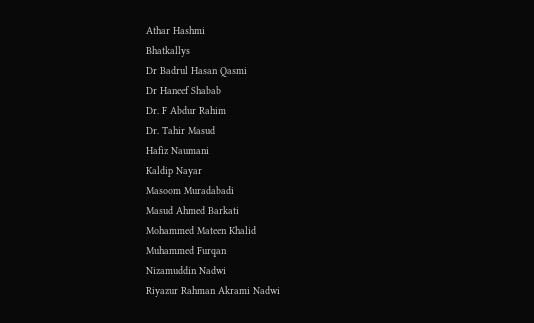Athar Hashmi
Bhatkallys
Dr Badrul Hasan Qasmi
Dr Haneef Shabab
Dr. F Abdur Rahim
Dr. Tahir Masud
Hafiz Naumani
Kaldip Nayar
Masoom Muradabadi
Masud Ahmed Barkati
Mohammed Mateen Khalid
Muhammed Furqan
Nizamuddin Nadwi
Riyazur Rahman Akrami Nadwi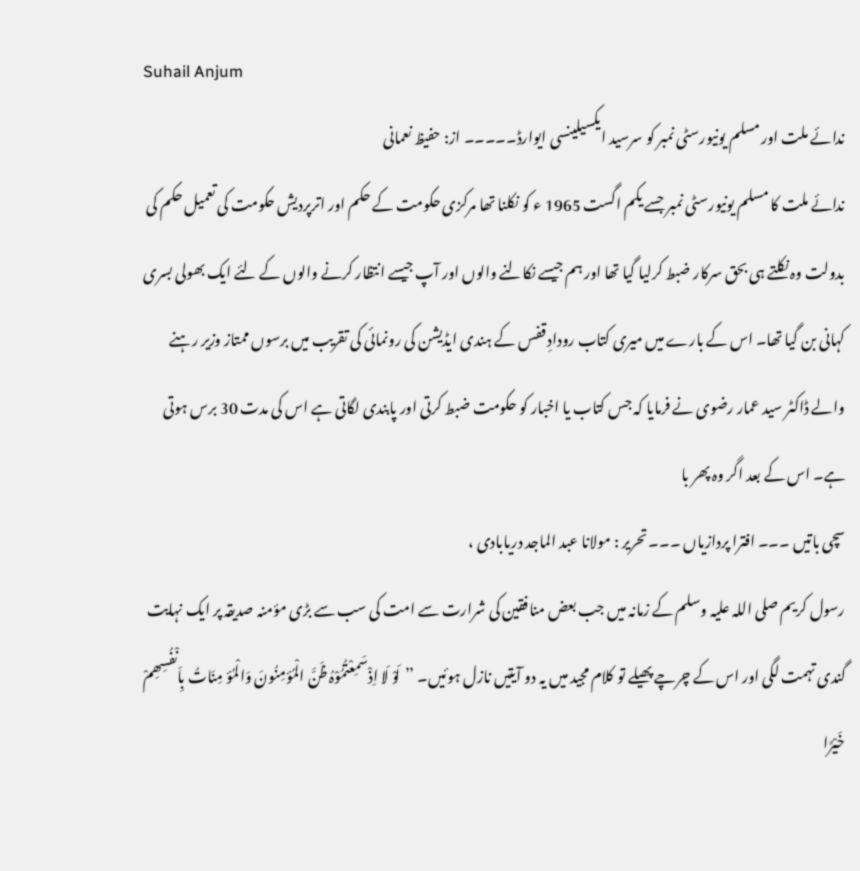Suhail Anjum
ندائے ملت اور مسلم یونیورسٹی نمبر کو سرسید ایکسیلینسی ایوارڈ۔۔۔۔۔ از: حفیظ نعمانی
ندائے ملت کا مسلم یونیورسٹی نمبر جسے یکم اگست 1965 ء کو نکلنا تھا مرکزی حکومت کے حکم اور اترپردیش حکومت کی تعمیل حکم کی بدولت وہ نکلتے ہی بحق سرکار ضبط کرلیا گیا تھا اور ہم جیسے نکالنے والوں اور آپ جیسے انتظار کرنے والوں کے لئے ایک بھولی بسری کہانی بن گیا تھا۔ اس کے بارے میں میری کتاب رودادِ قفس کے ہندی ایڈیشن کی رونمائی کی تقریب میں برسوں ممتاز وزیر رہنے والے ڈاکٹر سید عمار رضوی نے فرمایا کہ جس کتاب یا اخبار کو حکومت ضبط کرتی اور پابندی لگاتی ہے اس کی مدت 30 برس ہوتی ہے۔ اس کے بعد اگر وہ پھر با
سچی باتیں ۔۔۔ افترا پردازیاں ۔۔۔ تحریر : مولانا عبد الماجد دریابادی ،
رسول کریم صلی اللہ علیہ وسلم کے زمانہ میں جب بعض منافقین کی شرارت سے امت کی سب سے بڑی مؤمنہ صدیقہ پر ایک نہایت گندی تہمت لگی اور اس کے چرچے پھیلے تو کلام مجید میں یہ دو آیتیں نازل ہوئیں۔ ’’لَوْ لَا اِذْسَمِعْتُمُوْہُ ظَنَّ الْمُؤمِنُونَ وَالْمُؤ مِنَاتُ بِاَنْفُسِھِمْ خَیْرًا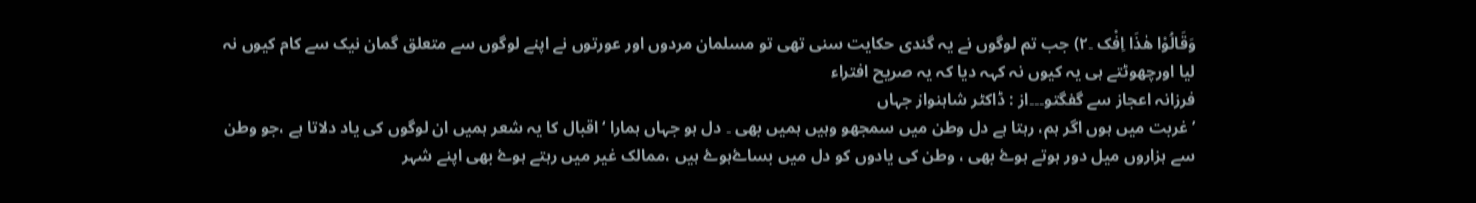وَقَالُوْا ھٰذَا اِفْک ۔۲) جب تم لوگوں نے یہ گندی حکایت سنی تھی تو مسلمان مردوں اور عورتوں نے اپنے لوگوں سے متعلق گمان نیک سے کام کیوں نہ لیا اورچھوٹتے ہی یہ کیوں نہ کہہ دیا کہ یہ صریح افتراء
فرزانہ اعجاز سے گفگتو۔۔۔از : ڈاکٹر شاہنواز جہاں
’غربت میں ہوں اگر ہم، رہتا ہے دل وطن میں سمجھو وہیں ہمیں بھی ۔ دل ہو جہاں ہمارا ‘ اقبال کا یہ شعر ہمیں ان لوگوں کی یاد دلاتا ہے ،جو وطن سے ہزاروں میل دور ہوتے ہوۓ بھی ، وطن کی یادوں کو دل میں بساۓہوۓ ہیں ،ممالک غیر میں رہتے ہوۓ بھی اپنے شہر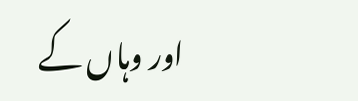اور وہاں کے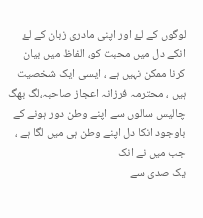لوگوں کے لۓ اور اپنی مادری زبان کے لۓ انکے دل میں محبت کو، الفاظ میں بیان کرنا ممکن نہیں ہے ، ایسی ایک شخصیت ہیں ، محترمہ فرزانہ اعجاز صاحبہ،لگ بھگ چالیس سالوں سے اپنے وطن دور ہونے کے باوجود انکا دل اپنے وطن ہی میں لگا ہے ، جب میں نے انک
یک صدی سے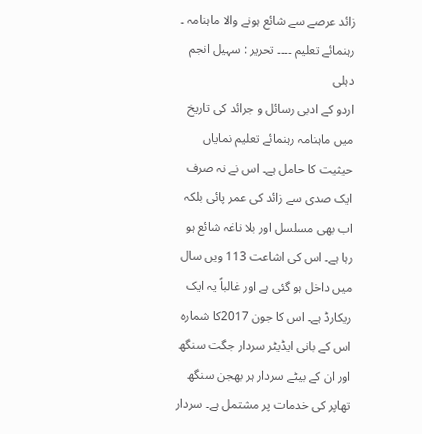زائد عرصے سے شائع ہونے والا ماہنامہ ۔ رہنمائے تعلیم ۔۔۔۔ تحریر : سہیل انجم دہلی
اردو کے ادبی رسائل و جرائد کی تاریخ میں ماہنامہ رہنمائے تعلیم نمایاں حیثیت کا حامل ہے۔ اس نے نہ صرف ایک صدی سے زائد کی عمر پائی بلکہ اب بھی مسلسل اور بلا ناغہ شائع ہو رہا ہے۔ اس کی اشاعت 113 ویں سال میں داخل ہو گئی ہے اور غالباً یہ ایک ریکارڈ ہے۔ اس کا جون 2017کا شمارہ اس کے بانی ایڈیٹر سردار جگت سنگھ اور ان کے بیٹے سردار ہر بھجن سنگھ تھاپر کی خدمات پر مشتمل ہے۔ سردار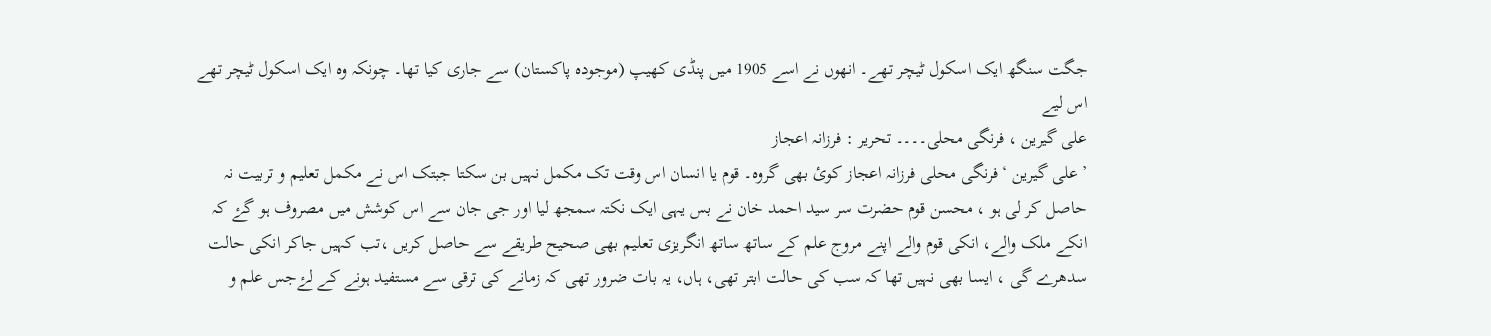جگت سنگھ ایک اسکول ٹیچر تھے۔ انھوں نے اسے 1905 میں پنڈی کھیپ (موجودہ پاکستان) سے جاری کیا تھا۔ چونکہ وہ ایک اسکول ٹیچر تھے اس لیے
علی گیرین ، فرنگی محلی۔۔۔۔ تحریر : فرزانہ اعجاز
’ علی گیرین ‘ فرنگی محلی فرزانہ اعجاز کوئ بھی گروہ۔ قوم یا انسان اس وقت تک مکمل نہیں بن سکتا جبتک اس نے مکمل تعلیم و تربیت نہ حاصل کر لی ہو ، محسن قوم حضرت سر سید احمد خان نے بس یہی ایک نکتہ سمجھ لیا اور جی جان سے اس کوشش میں مصروف ہو گۓ کہ انکے ملک والے، انکی قوم والے اپنے مروج علم کے ساتھ ساتھ انگریزی تعلیم بھی صحیح طریقے سے حاصل کریں ،تب کہیں جاکر انکی حالت سدھرے گی ، ایسا بھی نہیں تھا کہ سب کی حالت ابتر تھی، ہاں، یہ بات ضرور تھی کہ زمانے کی ترقی سے مستفید ہونے کے لۓجس علم و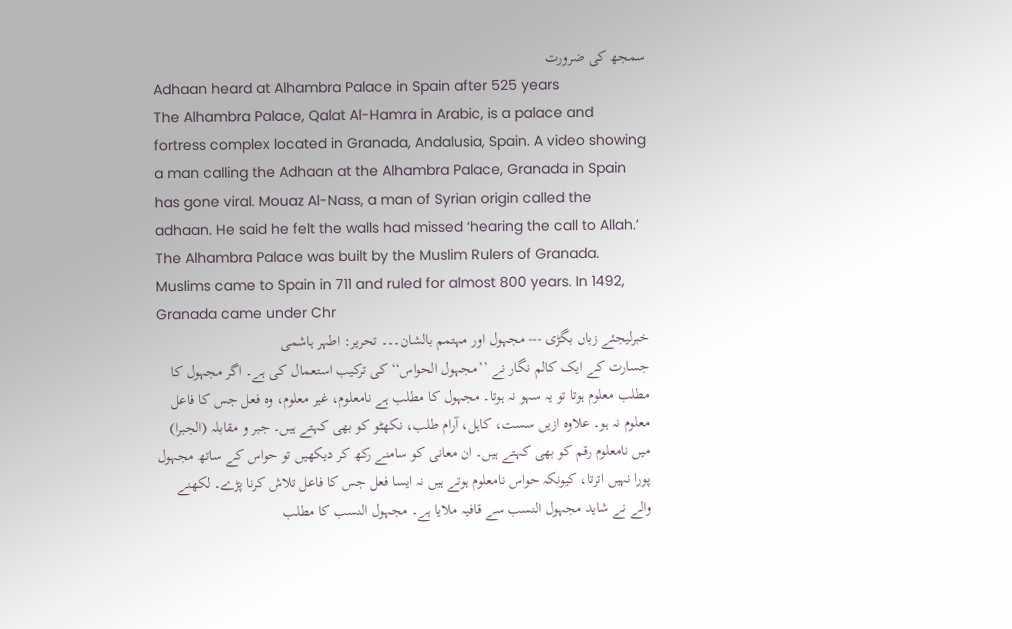سمجھ کی ضرورت
Adhaan heard at Alhambra Palace in Spain after 525 years
The Alhambra Palace, Qalat Al-Hamra in Arabic, is a palace and fortress complex located in Granada, Andalusia, Spain. A video showing a man calling the Adhaan at the Alhambra Palace, Granada in Spain has gone viral. Mouaz Al-Nass, a man of Syrian origin called the adhaan. He said he felt the walls had missed ‘hearing the call to Allah.’ The Alhambra Palace was built by the Muslim Rulers of Granada. Muslims came to Spain in 711 and ruled for almost 800 years. In 1492, Granada came under Chr
خبرلیجئے زباں بگڑی --- مجہول اور مہتمم بالشان۔۔۔ تحریر: اطہر ہاشمی
جسارت کے ایک کالم نگار نے ’’مجہول الحواس‘‘ کی ترکیب استعمال کی ہے۔ اگر مجہول کا مطلب معلوم ہوتا تو یہ سہو نہ ہوتا۔ مجہول کا مطلب ہے نامعلوم، غیر معلوم، وہ فعل جس کا فاعل معلوم نہ ہو۔ علاوہ ازیں سست، کاہل، آرام طلب، نکھٹو کو بھی کہتے ہیں۔ جبر و مقابلہ (الجبرا) میں نامعلوم رقم کو بھی کہتے ہیں۔ ان معانی کو سامنے رکھ کر دیکھیں تو حواس کے ساتھ مجہول پورا نہیں اترتا، کیونکہ حواس نامعلوم ہوتے ہیں نہ ایسا فعل جس کا فاعل تلاش کرنا پڑے۔ لکھنے والے نے شاید مجہول النسب سے قافیہ ملایا ہے۔ مجہول النسب کا مطلب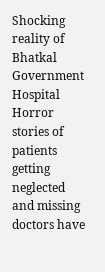Shocking reality of Bhatkal Government Hospital
Horror stories of patients getting neglected and missing doctors have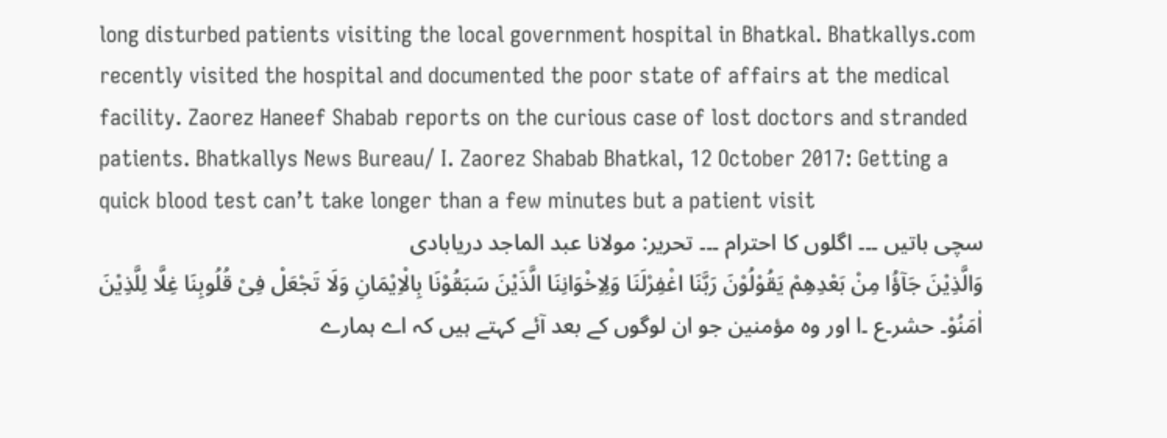long disturbed patients visiting the local government hospital in Bhatkal. Bhatkallys.com recently visited the hospital and documented the poor state of affairs at the medical facility. Zaorez Haneef Shabab reports on the curious case of lost doctors and stranded patients. Bhatkallys News Bureau/ I. Zaorez Shabab Bhatkal, 12 October 2017: Getting a quick blood test can’t take longer than a few minutes but a patient visit
سچی باتیں ۔۔۔ اگلوں کا احترام ۔۔۔ تحریر: مولانا عبد الماجد دریابادی
وَالَّذِیْنَ جَآؤُا مِنْ بَعْدِھِمْ یَقُوْلُوْنَ رَبَّنَا اغْفِرْلَنَا وَلِاِخْوَانِنَا الَّذَیْنَ سَبَقُوْنَا بِالْاِیْمَانِ وَلَا تَجْعَلْ فِیْ قُلُوبِنَا غِلَّا لِلَّذِیْنَ اٰمَنُوْ۔ حشر۔ع ۔ا اور وہ مؤمنین جو ان لوگوں کے بعد آئے کہتے ہیں کہ اے ہمارے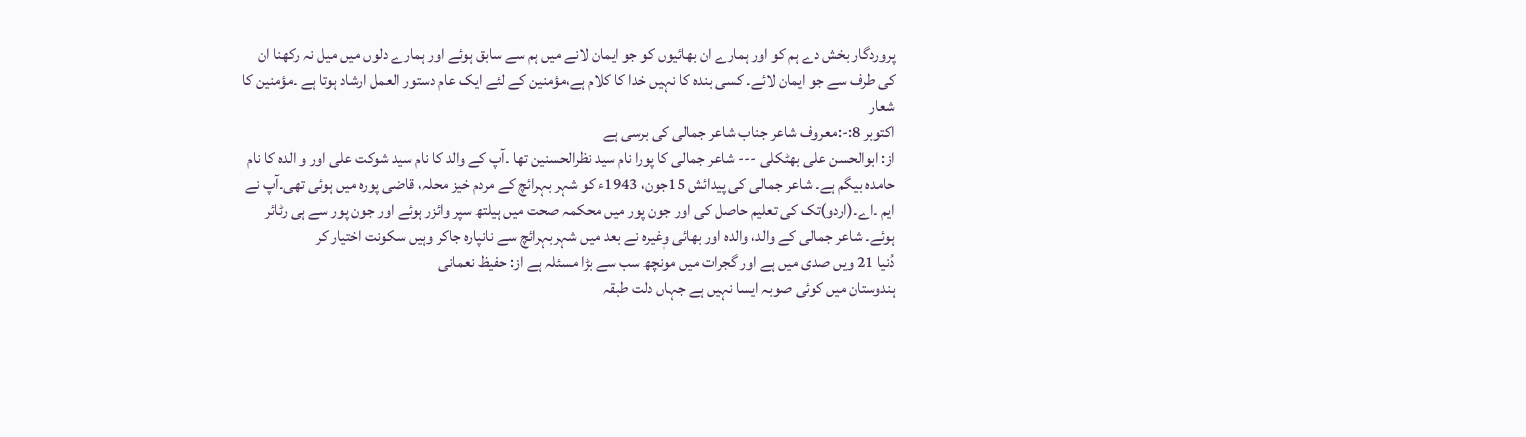پروردگار بخش دے ہم کو اور ہمارے ان بھائیوں کو جو ایمان لانے میں ہم سے سابق ہوئے اور ہمارے دلوں میں میل نہ رکھنا ان کی طرف سے جو ایمان لائے۔ کسی بندہ کا نہیں خدا کا کلام ہے،مؤمنین کے لئے ایک عام دستور العمل ارشاد ہوتا ہے ۔مؤمنین کا شعار
اکتوبر 8:-:معروف شاعر جناب شاعر جمالی کی برسی ہے
از: ابوالحسن علی بھٹکلی --- شاعر جمالی کا پورا نام سید نظرالحسنین تھا ۔آپ کے والد کا نام سید شوکت علی اور و الدہ کا نام حامدہ بیگم ہے۔ شاعر جمالی کی پیدائش 15جون، 1943ء کو شہر بہرائچ کے مردم خیز محلہ، قاضی پورہ میں ہوئی تھی۔آپ نے ایم ۔اے۔(اردو)تک کی تعلیم حاصل کی اور جون پور میں محکمہ صحت میں ہیلتھ سپر وائزر ہوئے اور جون پور سے ہی رٹائر ہوئے۔ شاعر جمالی کے والد، والدہ اور بھائی وٖغیرہ نے بعد میں شہربہرائچ سے نانپارہ جاکر وہیں سکونت اختیار کر
دُنیا 21 ویں صدی میں ہے اور گجرات میں مونچھ سب سے بڑا مسئلہ ہے از: حفیظ نعمانی
ہندوستان میں کوئی صوبہ ایسا نہیں ہے جہاں دلت طبقہ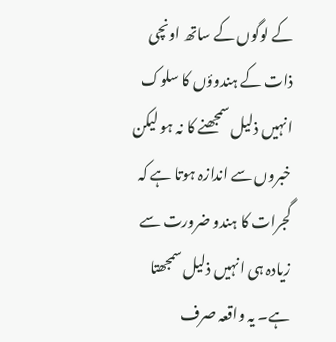کے لوگوں کے ساتھ اونچی ذات کے ہندوؤں کا سلوک انہیں ذلیل سمجھنے کا نہ ہو لیکن خبروں سے اندازہ ہوتا ہے کہ گجرات کا ہندو ضرورت سے زیادہ ہی انہیں ذلیل سمجھتا ہے۔ یہ واقعہ صرف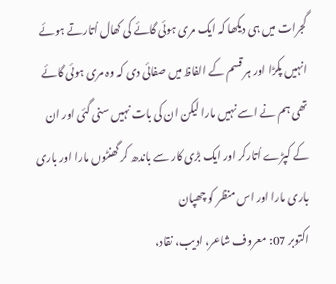گجرات میں ہی دیکھا کہ ایک مری ہوئی گائے کی کھال اُتارتے ہوئے انہیں پکڑا اور ہر قسم کے الفاظ میں صفائی دی کہ وہ مری ہوئی گائے تھی ہم نے اسے نہیں مارا لیکن ان کی بات نہیں سنی گئی اور ان کے کپڑے اُتارکر اور ایک بڑی کار سے باندھ کر گھنٹوں مارا اور باری باری مارا اور اس منظر کو چھپان
اکتوبر 07: معروف شاعر، ادیب، نقاد،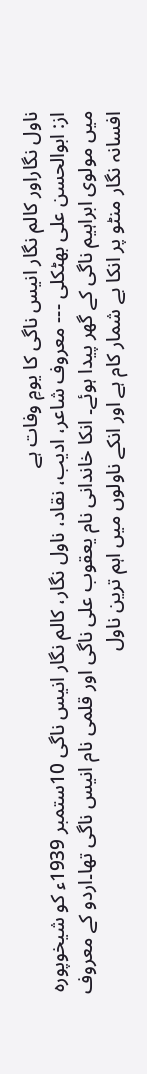ناول نگاراور کالم نگار انیس ناگی کا یومِ وفات ہے
از: ابوالحسن علی بھٹکلی --- معروف شاعر، ادیب، نقاد، ناول نگار، کالم نگار انیس ناگی 10ستمبر 1939ء کو شیخوپورہ میں مولوی ابراہیم ناگی کے گھر پیدا ہوئے۔ انکا خاندانی نام یعقوب علی ناگی اور قلمی نام انیس ناگی تھا۔اردو کے معروف افسانہ نگار منٹو پر انکا بے شمار کام ہے اور انکے ناولوں میں اہم ترین ناول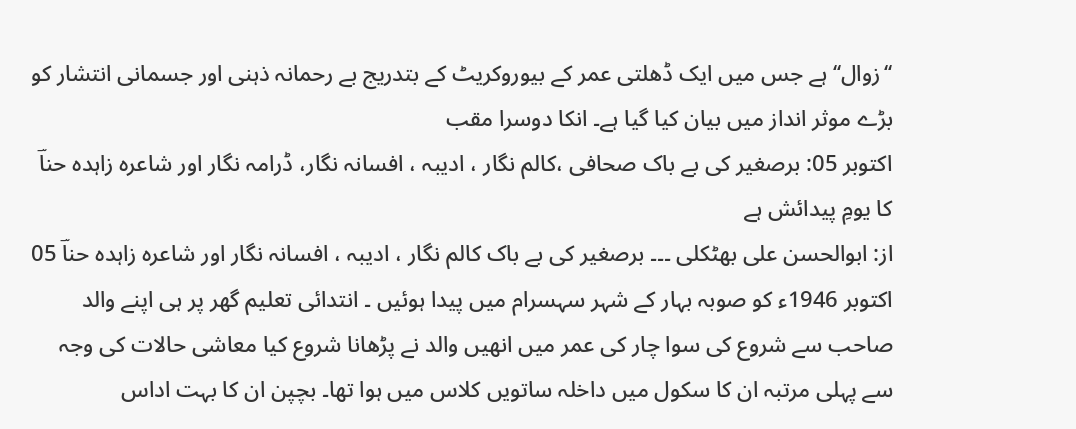‘‘زوال‘‘ ہے جس میں ایک ڈھلتی عمر کے بیوروکریٹ کے بتدریج بے رحمانہ ذہنی اور جسمانی انتشار کو بڑے موثر انداز میں بیان کیا گیا ہے۔ انکا دوسرا مقب
اکتوبر 05: برصغیر کی بے باک صحافی ،کالم نگار ، ادیبہ ، افسانہ نگار، ڈرامہ نگار اور شاعرہ زاہدہ حناؔ کا یومِ پیدائش ہے
از: ابوالحسن علی بھٹکلی ۔۔۔ برصغیر کی بے باک کالم نگار ، ادیبہ ، افسانہ نگار اور شاعرہ زاہدہ حناؔ 05 اکتوبر 1946ء کو صوبہ بہار کے شہر سہسرام میں پیدا ہوئیں ۔ انتدائی تعلیم گھر پر ہی اپنے والد صاحب سے شروع کی سوا چار کی عمر میں انھیں والد نے پڑھانا شروع کیا معاشی حالات کی وجہ سے پہلی مرتبہ ان کا سکول میں داخلہ ساتویں کلاس میں ہوا تھا۔ بچپن ان کا بہت اداس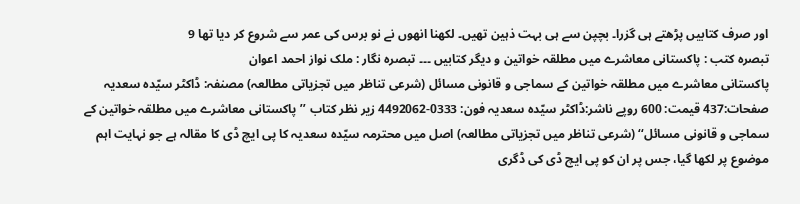اور صرف کتابیں پڑھتے ہی گزرا۔ بچپن سے ہی بہت ذہین تھیں۔ لکھنا انھوں نے نو برس کی عمر سے شروع کر دیا تھا 9
تبصرہ کتب : پاکستانی معاشرے میں مطلقہ خواتین و دیگر کتابیں ۔۔۔ تبصرہ نگار : ملک نواز احمد اعوان
پاکستانی معاشرے میں مطلقہ خواتین کے سماجی و قانونی مسائل (شرعی تناظر میں تجزیاتی مطالعہ) مصنفہ: ڈاکٹر سیّدہ سعدیہ صفحات:437 قیمت: 600 روپے ناشر:ڈاکٹر سیّدہ سعدیہ فون: 0333-4492062 زیر نظر کتاب ’’پاکستانی معاشرے میں مطلقہ خواتین کے سماجی و قانونی مسائل‘‘ (شرعی تناظر میں تجزیاتی مطالعہ) اصل میں محترمہ سیّدہ سعدیہ کا پی ایچ ڈی کا مقالہ ہے جو نہایت اہم موضوع پر لکھا گیا، جس پر ان کو پی ایچ ڈی کی ڈگری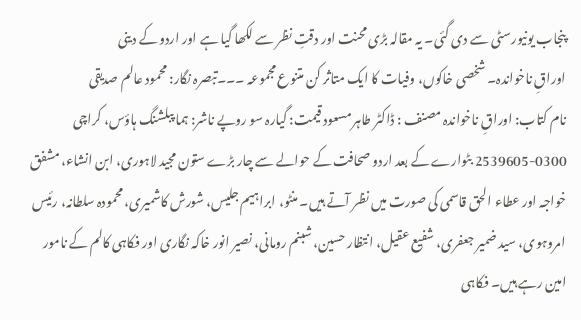پنجاب یونیورسٹی سے دی گئی۔ یہ مقالہ بڑی محنت اور دقتِ نظر سے لکھا گیا ہے اور اردو کے دینی
اوراقِ ناخواندہ۔ شخصی خاکوں، وفیات کا ایک متاثر کن متنوع مجموعہ ۔۔۔تبصرہ نگار: محمود عالم صدیقی
نام کتاب: اوراقِ ناخواندہ مصنف : ڈاکٹر طاہر مسعود قیمت: گیارہ سو روپے ناشر: ہما پبلشنگ ہاؤس، کراچی 0300-2539605 بٹوارے کے بعد اردو صحافت کے حوالے سے چار بڑے ستون مجید لاہوری، ابن انشاء، مشفق خواجہ اور عطاء الحق قاسمی کی صورت میں نظر آتے ہیں۔ منٹو، ابراہیم جلیس، شورش کاشمیری، محمودہ سلطانہ، رئیس امروہوی، سید ضمیر جعفری، شفیع عقیل، انتظار حسین، شبنم رومانی، نصیر انور خاکہ نگاری اور فکاہی کالم کے نامور امین رہے ہیں۔ فکاہی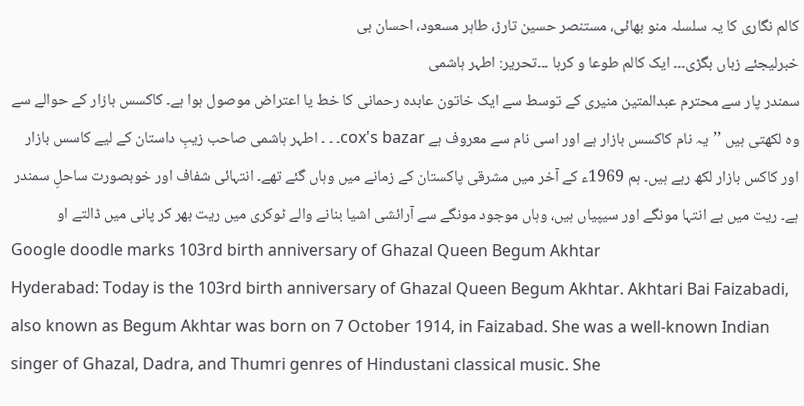کالم نگاری کا یہ سلسلہ منو بھائی، مستنصر حسین تارڑ، طاہر مسعود، احسان بی
خبرلیجئے زباں بگڑی۔۔۔ ایک کالم طوعا و کرہا ۔۔۔تحریر: اطہر ہاشمی
سمندر پار سے محترم عبدالمتین منیری کے توسط سے ایک خاتون عابدہ رحمانی کا خط یا اعتراض موصول ہوا ہے۔ کاکسس بازار کے حوالے سے وہ لکھتی ہیں ’’یہ نام کاکسس بازار ہے اور اسی نام سے معروف ہے cox's bazar۔ ۔ ۔ اطہر ہاشمی صاحب زیبِ داستان کے لیے کاسس بازار اور کاکس بازار لکھ رہے ہیں۔ ہم 1969ء کے آخر میں مشرقی پاکستان کے زمانے میں وہاں گئے تھے۔ انتہائی شفاف اور خوبصورت ساحلِ سمندر ہے۔ ریت میں بے انتہا مونگے اور سیپیاں ہیں، وہاں موجود مونگے سے آرائشی اشیا بنانے والے ٹوکری میں ریت بھر کر پانی میں ڈالتے او
Google doodle marks 103rd birth anniversary of Ghazal Queen Begum Akhtar
Hyderabad: Today is the 103rd birth anniversary of Ghazal Queen Begum Akhtar. Akhtari Bai Faizabadi, also known as Begum Akhtar was born on 7 October 1914, in Faizabad. She was a well-known Indian singer of Ghazal, Dadra, and Thumri genres of Hindustani classical music. She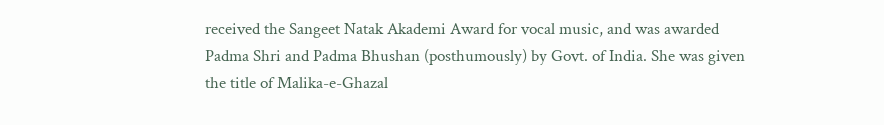received the Sangeet Natak Akademi Award for vocal music, and was awarded Padma Shri and Padma Bhushan (posthumously) by Govt. of India. She was given the title of Malika-e-Ghazal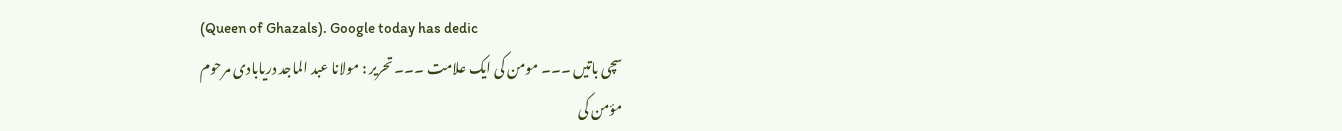(Queen of Ghazals). Google today has dedic
سچی باتیں ۔۔۔ مومن کی ایک علامت ۔۔۔ تحریر : مولانا عبد الماجد دریابادی مرحوم
مؤمن کی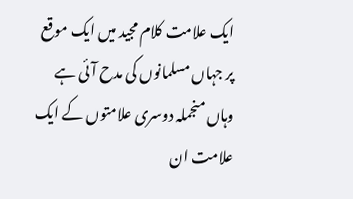ایک علامت کلام مجید میں ایک موقع پر جہاں مسلمانوں کی مدح آئی ہے وہاں منجملہ دوسری علامتوں کے ایک علامت ان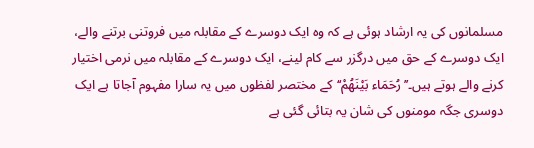مسلمانوں کی یہ ارشاد ہوئی ہے کہ وہ ایک دوسرے کے مقابلہ میں فروتنی برتنے والے، ایک دوسرے کے حق میں درگزر سے کام لینے، ایک دوسرے کے مقابلہ میں نرمی اختیار کرنے والے ہوتے ہیں۔’’رُحَمَاء بَیْنَھُمْ‘‘کے مختصر لفظوں میں یہ سارا مفہوم آجاتا ہے ایک دوسری جگہ مومنوں کی شان یہ بتائی گئی ہے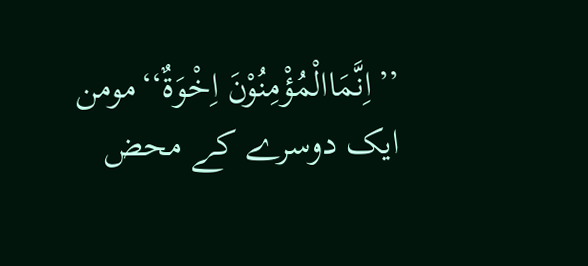’’اِنَّمَاالْمُؤْمِنُوْنَ اِخْوَۃٌ‘‘مومن ایک دوسرے کے محض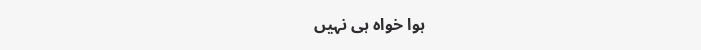ہوا خواہ ہی نہیں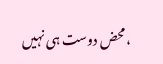،محض دوست ہی نہیں